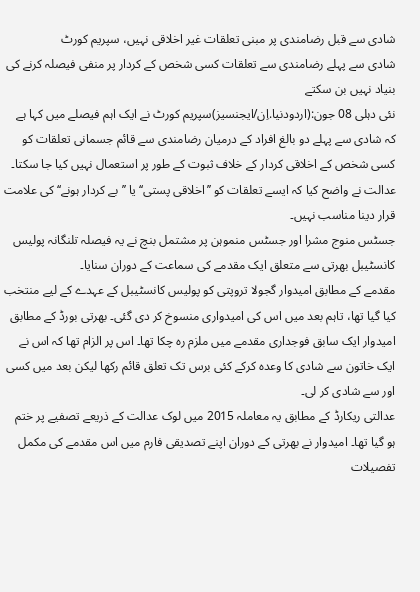شادی سے قبل رضامندی پر مبنی تعلقات غیر اخلاقی نہیں، سپریم کورٹ
شادی سے پہلے رضامندی سے تعلقات کسی شخص کے کردار پر منفی فیصلہ کرنے کی بنیاد نہیں بن سکتے
نئی دہلی 08 جون:(اردودنیا.اِن/ایجنسیز)سپریم کورٹ نے ایک اہم فیصلے میں کہا ہے کہ شادی سے پہلے دو بالغ افراد کے درمیان رضامندی سے قائم جسمانی تعلقات کو کسی شخص کے اخلاقی کردار کے خلاف ثبوت کے طور پر استعمال نہیں کیا جا سکتا۔ عدالت نے واضح کیا کہ ایسے تعلقات کو ’’اخلاقی پستی‘‘ یا ’’بے کردار ہونے‘‘ کی علامت قرار دینا مناسب نہیں۔
جسٹس منوج مشرا اور جسٹس منموہن پر مشتمل بنچ نے یہ فیصلہ تلنگانہ پولیس کانسٹیبل بھرتی سے متعلق ایک مقدمے کی سماعت کے دوران سنایا۔
مقدمے کے مطابق امیدوار گجولا تروپتی کو پولیس کانسٹیبل کے عہدے کے لیے منتخب کیا گیا تھا، تاہم بعد میں اس کی امیدواری منسوخ کر دی گئی۔ بھرتی بورڈ کے مطابق امیدوار ایک سابق فوجداری مقدمے میں ملزم رہ چکا تھا۔ اس پر الزام تھا کہ اس نے ایک خاتون سے شادی کا وعدہ کرکے کئی برس تک تعلق قائم رکھا لیکن بعد میں کسی اور سے شادی کر لی۔
عدالتی ریکارڈ کے مطابق یہ معاملہ 2015 میں لوک عدالت کے ذریعے تصفیے پر ختم ہو گیا تھا۔ امیدوار نے بھرتی کے دوران اپنے تصدیقی فارم میں اس مقدمے کی مکمل تفصیلات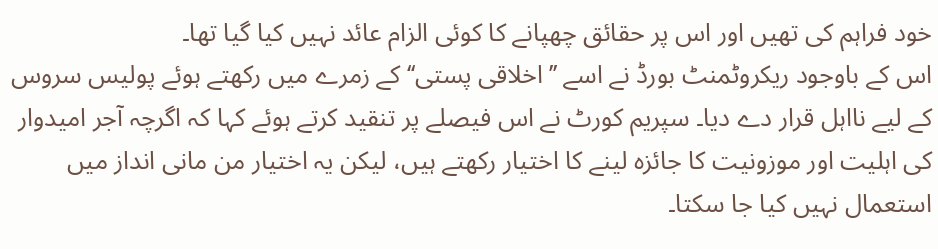خود فراہم کی تھیں اور اس پر حقائق چھپانے کا کوئی الزام عائد نہیں کیا گیا تھا۔
اس کے باوجود ریکروٹمنٹ بورڈ نے اسے ’’اخلاقی پستی‘‘ کے زمرے میں رکھتے ہوئے پولیس سروس کے لیے نااہل قرار دے دیا۔ سپریم کورٹ نے اس فیصلے پر تنقید کرتے ہوئے کہا کہ اگرچہ آجر امیدوار کی اہلیت اور موزونیت کا جائزہ لینے کا اختیار رکھتے ہیں، لیکن یہ اختیار من مانی انداز میں استعمال نہیں کیا جا سکتا۔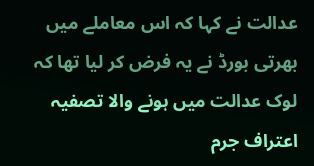عدالت نے کہا کہ اس معاملے میں بھرتی بورڈ نے یہ فرض کر لیا تھا کہ لوک عدالت میں ہونے والا تصفیہ اعتراف جرم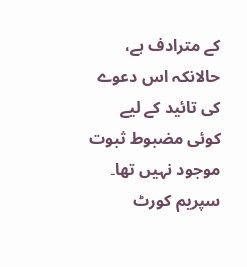کے مترادف ہے، حالانکہ اس دعوے کی تائید کے لیے کوئی مضبوط ثبوت موجود نہیں تھا۔
سپریم کورٹ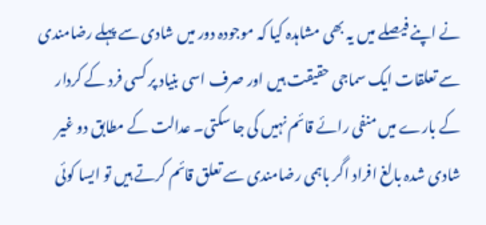نے اپنے فیصلے میں یہ بھی مشاہدہ کیا کہ موجودہ دور میں شادی سے پہلے رضامندی سے تعلقات ایک سماجی حقیقت ہیں اور صرف اسی بنیاد پر کسی فرد کے کردار کے بارے میں منفی رائے قائم نہیں کی جا سکتی۔ عدالت کے مطابق دو غیر شادی شدہ بالغ افراد اگر باہمی رضامندی سے تعلق قائم کرتے ہیں تو ایسا کوئی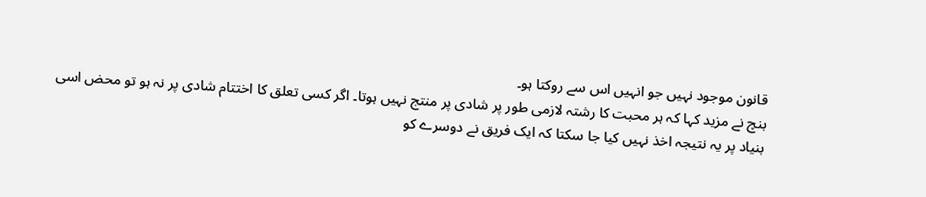قانون موجود نہیں جو انہیں اس سے روکتا ہو۔
بنچ نے مزید کہا کہ ہر محبت کا رشتہ لازمی طور پر شادی پر منتج نہیں ہوتا۔ اگر کسی تعلق کا اختتام شادی پر نہ ہو تو محض اسی بنیاد پر یہ نتیجہ اخذ نہیں کیا جا سکتا کہ ایک فریق نے دوسرے کو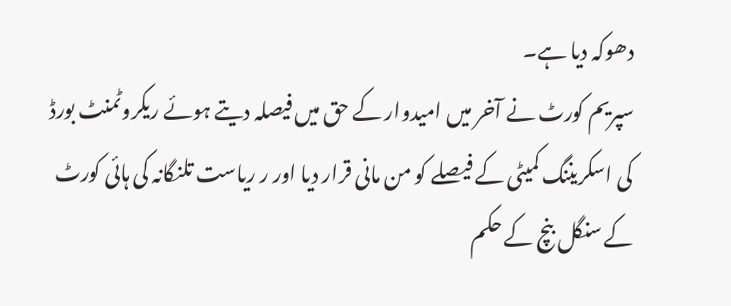دھوکہ دیا ہے۔
سپریم کورٹ نے آخر میں امیدوار کے حق میں فیصلہ دیتے ہوئے ریکروٹمنٹ بورڈ کی اسکریننگ کمیٹی کے فیصلے کو من مانی قرار دیا اور ر ریاست تلنگانہ کی ہائی کورٹ کے سنگل بنچ کے حکم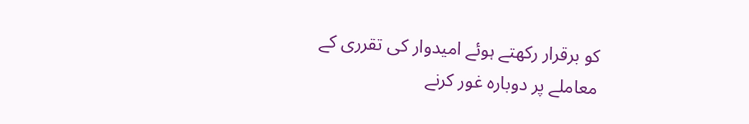کو برقرار رکھتے ہوئے امیدوار کی تقرری کے معاملے پر دوبارہ غور کرنے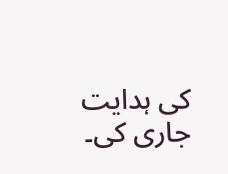کی ہدایت جاری کی۔